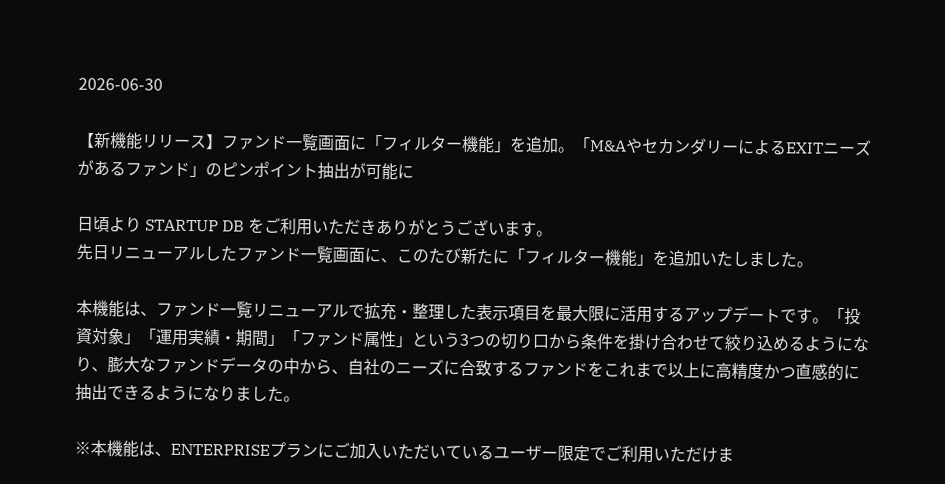2026-06-30

【新機能リリース】ファンド一覧画面に「フィルター機能」を追加。「M&AやセカンダリーによるEXITニーズがあるファンド」のピンポイント抽出が可能に

日頃より STARTUP DB をご利用いただきありがとうございます。
先日リニューアルしたファンド一覧画面に、このたび新たに「フィルター機能」を追加いたしました。

本機能は、ファンド一覧リニューアルで拡充・整理した表示項目を最大限に活用するアップデートです。「投資対象」「運用実績・期間」「ファンド属性」という3つの切り口から条件を掛け合わせて絞り込めるようになり、膨大なファンドデータの中から、自社のニーズに合致するファンドをこれまで以上に高精度かつ直感的に抽出できるようになりました。

※本機能は、ENTERPRISEプランにご加入いただいているユーザー限定でご利用いただけま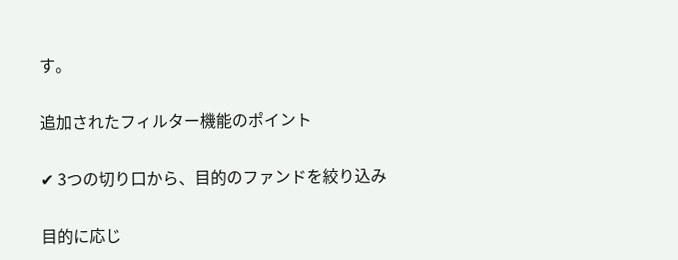す。

追加されたフィルター機能のポイント

✔ 3つの切り口から、目的のファンドを絞り込み

目的に応じ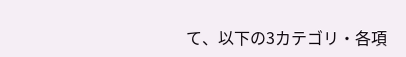て、以下の3カテゴリ・各項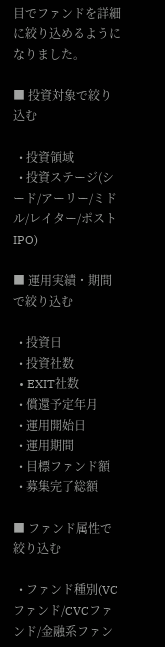目でファンドを詳細に絞り込めるようになりました。

■ 投資対象で絞り込む

  • 投資領域
  • 投資ステージ(シード/アーリー/ミドル/レイター/ポストIPO)

■ 運用実績・期間で絞り込む

  • 投資日
  • 投資社数
  • EXIT社数
  • 償還予定年月
  • 運用開始日
  • 運用期間
  • 目標ファンド額
  • 募集完了総額

■ ファンド属性で絞り込む

  • ファンド種別(VCファンド/CVCファンド/金融系ファン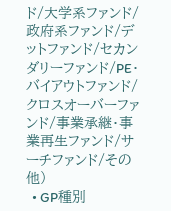ド/大学系ファンド/政府系ファンド/デットファンド/セカンダリーファンド/PE・バイアウトファンド/クロスオーバーファンド/事業承継・事業再生ファンド/サーチファンド/その他)
  • GP種別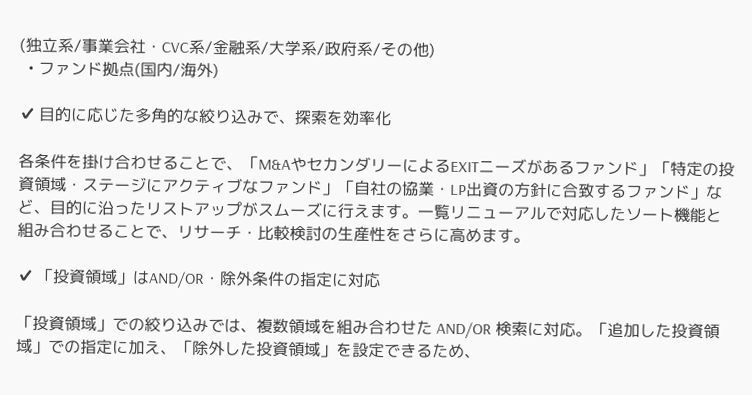(独立系/事業会社・CVC系/金融系/大学系/政府系/その他)
  • ファンド拠点(国内/海外)

✔ 目的に応じた多角的な絞り込みで、探索を効率化

各条件を掛け合わせることで、「M&AやセカンダリーによるEXITニーズがあるファンド」「特定の投資領域・ステージにアクティブなファンド」「自社の協業・LP出資の方針に合致するファンド」など、目的に沿ったリストアップがスムーズに行えます。一覧リニューアルで対応したソート機能と組み合わせることで、リサーチ・比較検討の生産性をさらに高めます。

✔ 「投資領域」はAND/OR・除外条件の指定に対応

「投資領域」での絞り込みでは、複数領域を組み合わせた AND/OR 検索に対応。「追加した投資領域」での指定に加え、「除外した投資領域」を設定できるため、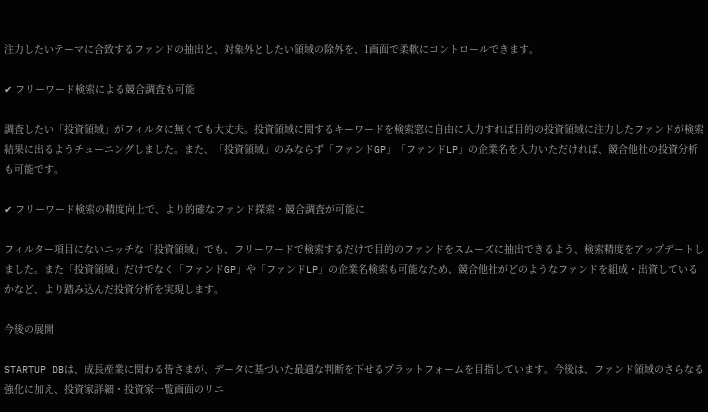注力したいテーマに合致するファンドの抽出と、対象外としたい領域の除外を、1画面で柔軟にコントロールできます。

✔ フリーワード検索による競合調査も可能

調査したい「投資領域」がフィルタに無くても大丈夫。投資領域に関するキーワードを検索窓に自由に入力すれば目的の投資領域に注力したファンドが検索結果に出るようチューニングしました。また、「投資領域」のみならず「ファンドGP」「ファンドLP」の企業名を入力いただければ、競合他社の投資分析も可能です。

✔ フリーワード検索の精度向上で、より的確なファンド探索・競合調査が可能に

フィルター項目にないニッチな「投資領域」でも、フリーワードで検索するだけで目的のファンドをスムーズに抽出できるよう、検索精度をアップデートしました。また「投資領域」だけでなく「ファンドGP」や「ファンドLP」の企業名検索も可能なため、競合他社がどのようなファンドを組成・出資しているかなど、より踏み込んだ投資分析を実現します。

今後の展開

STARTUP DBは、成長産業に関わる皆さまが、データに基づいた最適な判断を下せるプラットフォームを目指しています。今後は、ファンド領域のさらなる強化に加え、投資家詳細・投資家一覧画面のリニ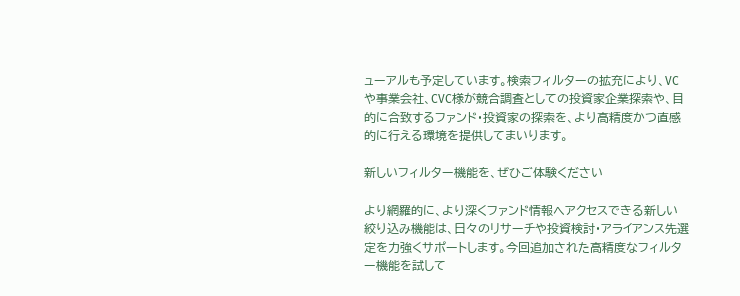ューアルも予定しています。検索フィルターの拡充により、VCや事業会社、CVC様が競合調査としての投資家企業探索や、目的に合致するファンド・投資家の探索を、より高精度かつ直感的に行える環境を提供してまいります。

新しいフィルター機能を、ぜひご体験ください

より網羅的に、より深くファンド情報へアクセスできる新しい絞り込み機能は、日々のリサーチや投資検討・アライアンス先選定を力強くサポートします。今回追加された高精度なフィルター機能を試して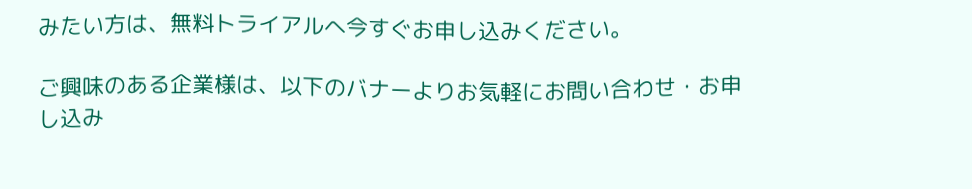みたい方は、無料トライアルへ今すぐお申し込みください。

ご興味のある企業様は、以下のバナーよりお気軽にお問い合わせ・お申し込み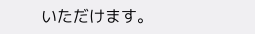いただけます。